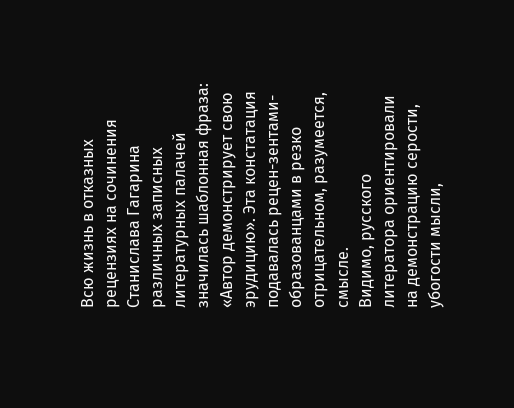Всю жизнь в отказных рецензиях на сочинения Станислава Гагарина различных записных литературных палачей значилась шаблонная фраза: «Автор демонстрирует свою эрудицию». Эта констатация подавалась рецен-зентами-образованцами в резко отрицательном, разумеется, смысле.
Видимо, русского литератора ориентировали на демонстрацию серости, убогости мысли,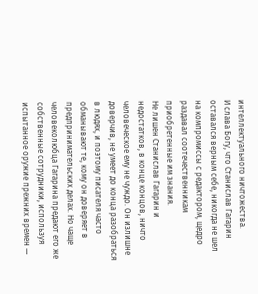интеллектуального ничтожества.
И слава Богу, что Станислав Гагарин оставался верным себе, никогда не шел на компромиссы с редактором, щедро раздавал соотечественникам приобретенные им знания.
Не лишен Станислав Гагарин и недостатков, в конце концов, ничто человеческое ему не чуждо. Он излишне доверчив, не умеет до конца разобраться в людях, и поэтому писателя часто обманывают те, кому он доверяет в предпринимательских делах. Но чаще человеколюбца Гагарина предают его же собственные сотрудники, используя испытанное оружие прежних времен —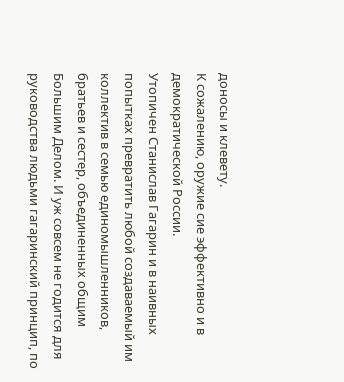доносы и клевету.
К сожалению, оружие сие эффективно и в демократической России.
Утопичен Станислав Гагарин и в наивных попытках превратить любой создаваемый им коллектив в семью единомышленников, братьев и сестер, объединенных общим Большим Делом. И уж совсем не годится для руководства людьми гагаринский принцип, по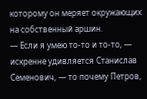которому он меряет окружающих на собственный аршин.
— Если я умею то-то и то-то, — искренне удивляется Станислав Семенович, — то почему Петров,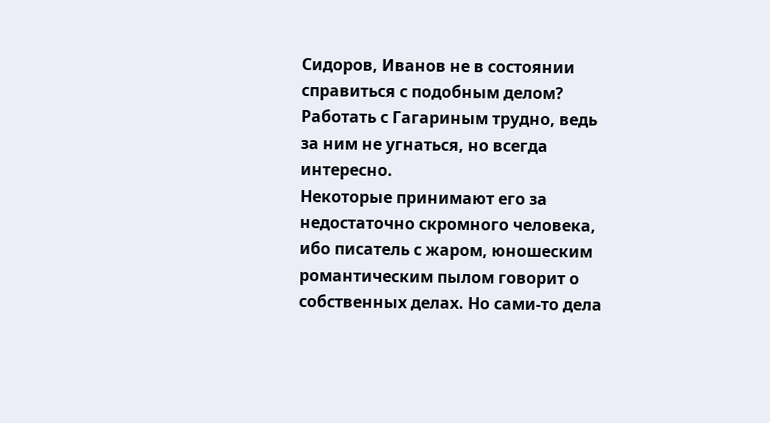Сидоров, Иванов не в состоянии справиться с подобным делом?
Работать с Гагариным трудно, ведь за ним не угнаться, но всегда интересно.
Некоторые принимают его за недостаточно скромного человека, ибо писатель с жаром, юношеским романтическим пылом говорит о собственных делах. Но сами-то дела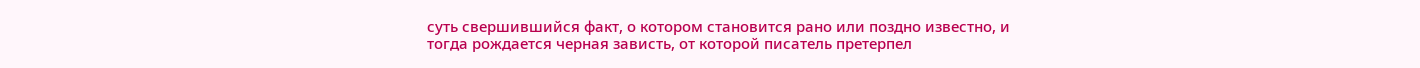суть свершившийся факт, о котором становится рано или поздно известно, и тогда рождается черная зависть, от которой писатель претерпел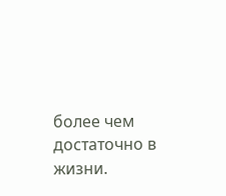более чем достаточно в жизни.